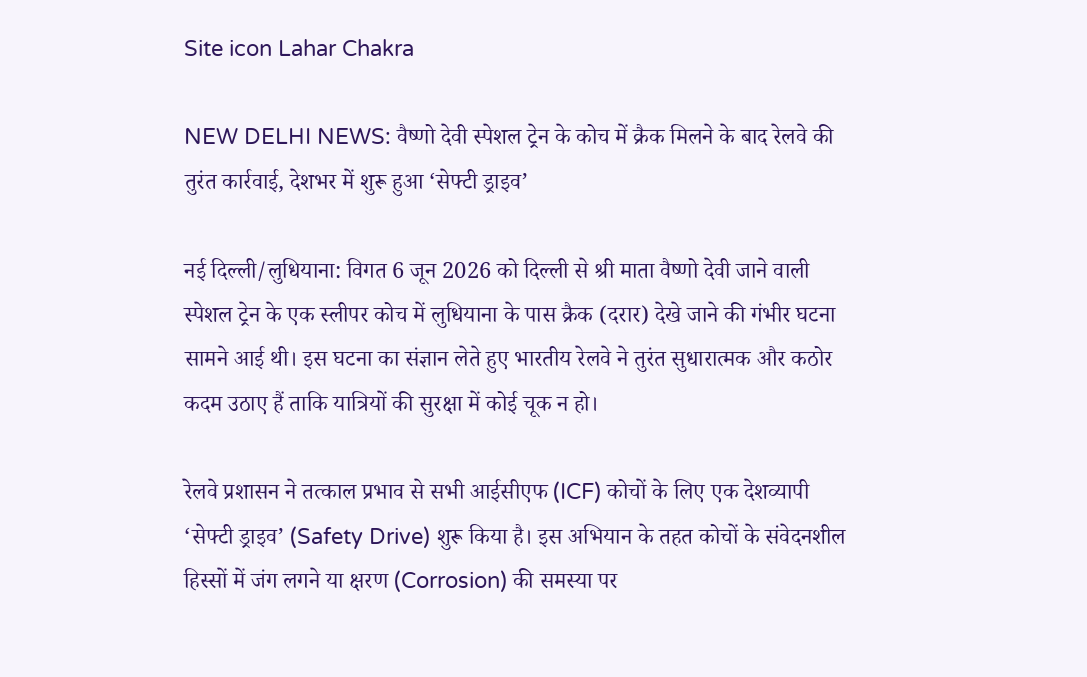Site icon Lahar Chakra

NEW DELHI NEWS: वैष्णो देवी स्पेशल ट्रेन के कोच में क्रैक मिलने के बाद रेलवे की तुरंत कार्रवाई, देशभर में शुरू हुआ ‘सेफ्टी ड्राइव’

नई दिल्ली/लुधियाना: विगत 6 जून 2026 को दिल्ली से श्री माता वैष्णो देवी जाने वाली स्पेशल ट्रेन के एक स्लीपर कोच में लुधियाना के पास क्रैक (दरार) देखे जाने की गंभीर घटना सामने आई थी। इस घटना का संज्ञान लेते हुए भारतीय रेलवे ने तुरंत सुधारात्मक और कठोर कदम उठाए हैं ताकि यात्रियों की सुरक्षा में कोई चूक न हो।

रेलवे प्रशासन ने तत्काल प्रभाव से सभी आईसीएफ (ICF) कोचों के लिए एक देशव्यापी ‘सेफ्टी ड्राइव’ (Safety Drive) शुरू किया है। इस अभियान के तहत कोचों के संवेदनशील हिस्सों में जंग लगने या क्षरण (Corrosion) की समस्या पर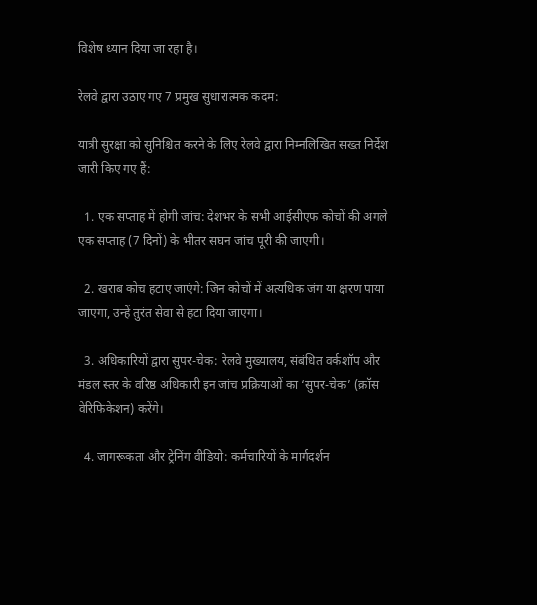विशेष ध्यान दिया जा रहा है।

रेलवे द्वारा उठाए गए 7 प्रमुख सुधारात्मक कदम:

यात्री सुरक्षा को सुनिश्चित करने के लिए रेलवे द्वारा निम्नलिखित सख्त निर्देश जारी किए गए हैं:

  1. एक सप्ताह में होगी जांच: देशभर के सभी आईसीएफ कोचों की अगले एक सप्ताह (7 दिनों) के भीतर सघन जांच पूरी की जाएगी।

  2. खराब कोच हटाए जाएंगे: जिन कोचों में अत्यधिक जंग या क्षरण पाया जाएगा, उन्हें तुरंत सेवा से हटा दिया जाएगा।

  3. अधिकारियों द्वारा सुपर-चेक: रेलवे मुख्यालय, संबंधित वर्कशॉप और मंडल स्तर के वरिष्ठ अधिकारी इन जांच प्रक्रियाओं का ‘सुपर-चेक’ (क्रॉस वेरिफिकेशन) करेंगे।

  4. जागरूकता और ट्रेनिंग वीडियो: कर्मचारियों के मार्गदर्शन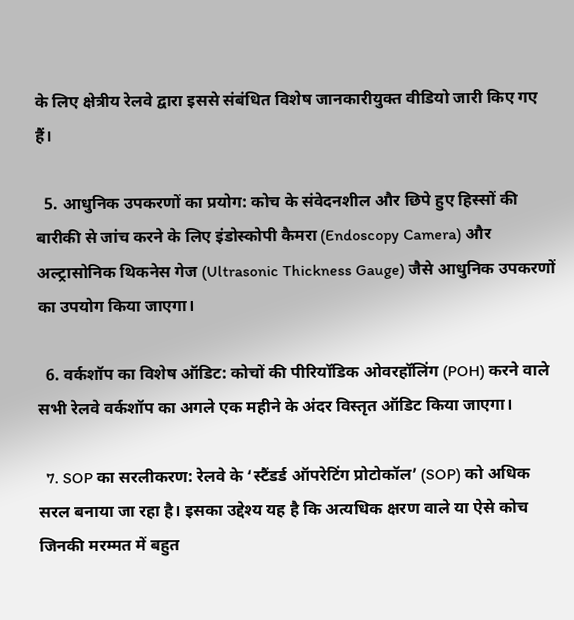के लिए क्षेत्रीय रेलवे द्वारा इससे संबंधित विशेष जानकारीयुक्त वीडियो जारी किए गए हैं।

  5. आधुनिक उपकरणों का प्रयोग: कोच के संवेदनशील और छिपे हुए हिस्सों की बारीकी से जांच करने के लिए इंडोस्कोपी कैमरा (Endoscopy Camera) और अल्ट्रासोनिक थिकनेस गेज (Ultrasonic Thickness Gauge) जैसे आधुनिक उपकरणों का उपयोग किया जाएगा।

  6. वर्कशॉप का विशेष ऑडिट: कोचों की पीरियॉडिक ओवरहॉलिंग (POH) करने वाले सभी रेलवे वर्कशॉप का अगले एक महीने के अंदर विस्तृत ऑडिट किया जाएगा।

  7. SOP का सरलीकरण: रेलवे के ‘स्टैंडर्ड ऑपरेटिंग प्रोटोकॉल’ (SOP) को अधिक सरल बनाया जा रहा है। इसका उद्देश्य यह है कि अत्यधिक क्षरण वाले या ऐसे कोच जिनकी मरम्मत में बहुत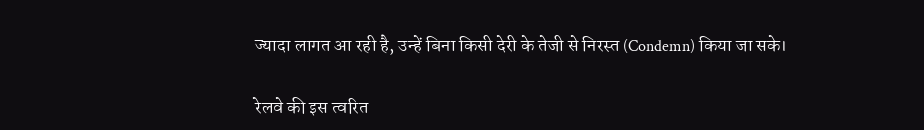ज्यादा लागत आ रही है, उन्हें बिना किसी देरी के तेजी से निरस्त (Condemn) किया जा सके।

रेलवे की इस त्वरित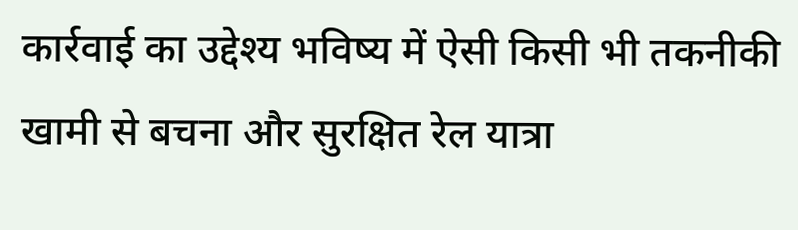कार्रवाई का उद्देश्य भविष्य में ऐसी किसी भी तकनीकी खामी से बचना और सुरक्षित रेल यात्रा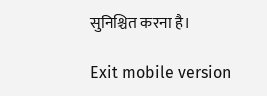सुनिश्चित करना है।

Exit mobile version